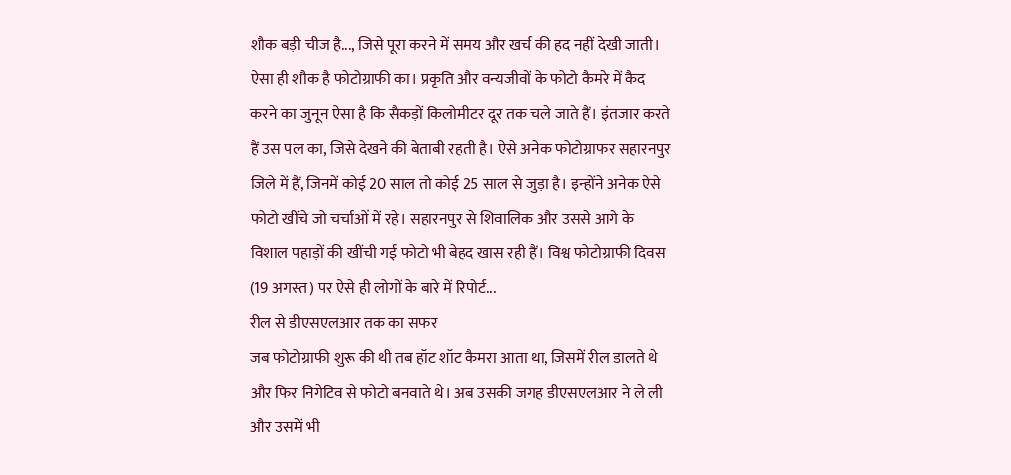शौक बड़ी चीज है..., जिसे पूरा करने में समय और खर्च की हद नहीं देखी जाती। ऐसा ही शौक है फोटोग्राफी का। प्रकृति और वन्यजीवों के फोटो कैमरे में कैद करने का जुनून ऐसा है कि सैकड़ों किलोमीटर दूर तक चले जाते हैं। इंतजार करते हैं उस पल का, जिसे देखने की बेताबी रहती है। ऐसे अनेक फोटोग्राफर सहारनपुर जिले में हैं, जिनमें कोई 20 साल तो कोई 25 साल से जुड़ा है। इन्होंने अनेक ऐसे फोटो खींचे जो चर्चाओं में रहे। सहारनपुर से शिवालिक और उससे आगे के विशाल पहाड़ों की खींची गई फोटो भी बेहद खास रही हैं। विश्व फोटोग्राफी दिवस (19 अगस्त) पर ऐसे ही लोगों के बारे में रिपोर्ट...
रील से डीएसएलआर तक का सफर
जब फोटोग्राफी शुरू की थी तब हॉट शॉट कैमरा आता था, जिसमें रील डालते थे और फिर निगेटिव से फोटो बनवाते थे। अब उसकी जगह डीएसएलआर ने ले ली और उसमें भी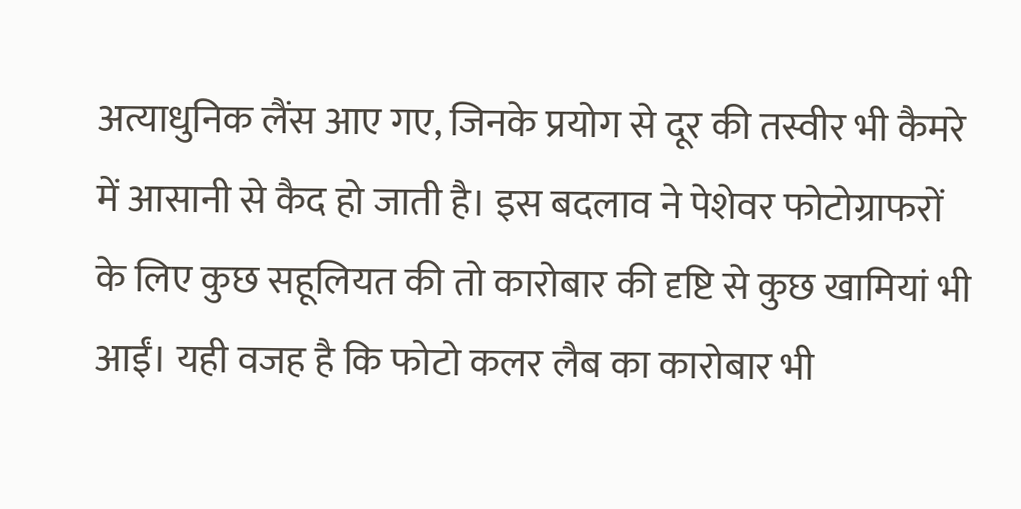अत्याधुनिक लैंस आए गए, जिनके प्रयोग से दूर की तस्वीर भी कैमरे में आसानी से कैद हो जाती है। इस बदलाव ने पेशेवर फोटोग्राफरों के लिए कुछ सहूलियत की तो कारोबार की दृष्टि से कुछ खामियां भी आईं। यही वजह है कि फोटो कलर लैब का कारोबार भी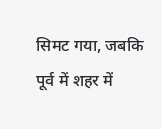सिमट गया, जबकि पूर्व में शहर में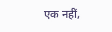एक नहीं,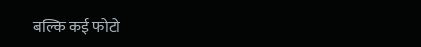बल्कि कई फोटो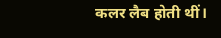कलर लैब होती थीं।